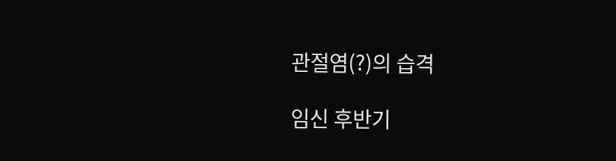관절염(?)의 습격

임신 후반기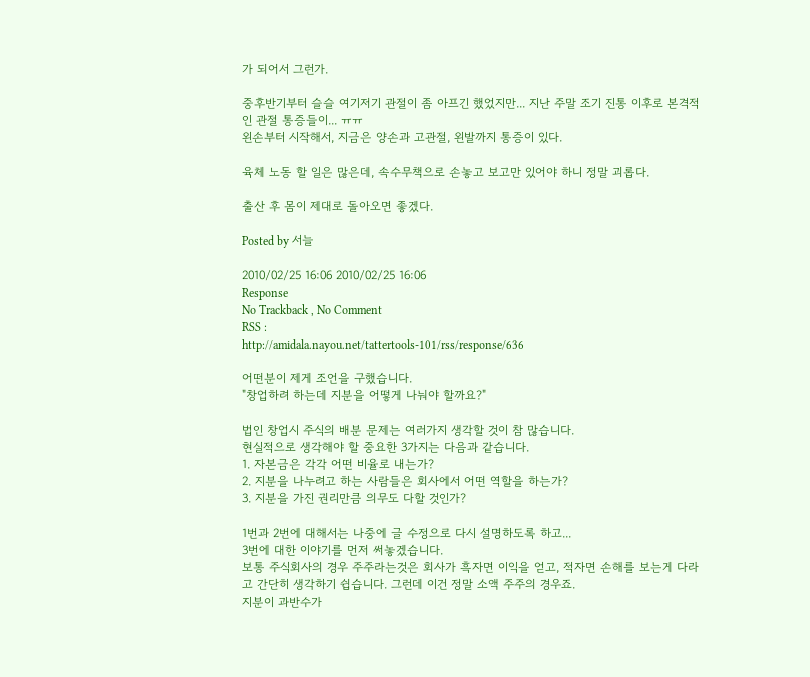가 되어서 그런가.

중후반기부터 슬슬 여기저기 관절이 좀 아프긴 했었지만... 지난 주말 조기 진통 이후로 본격적인 관절 통증들이... ㅠㅠ
왼손부터 시작해서, 지금은 양손과 고관절, 왼발까지 통증이 있다.

육체 노동 할 일은 많은데, 속수무책으로 손놓고 보고만 있어야 하니 정말 괴롭다.

출산 후 몸이 제대로 돌아오면 좋겠다.

Posted by 서늘

2010/02/25 16:06 2010/02/25 16:06
Response
No Trackback , No Comment
RSS :
http://amidala.nayou.net/tattertools-101/rss/response/636

어떤분이 제게 조언을 구했습니다.
"창업하려 하는데 지분을 어떻게 나눠야 할까요?"

법인 창업시 주식의 배분 문제는 여러가지 생각할 것이 참 많습니다.
현실적으로 생각해야 할 중요한 3가지는 다음과 같습니다.
1. 자본금은 각각 어떤 비율로 내는가?
2. 지분을 나누려고 하는 사람들은 회사에서 어떤 역할을 하는가?
3. 지분을 가진 권리만큼 의무도 다할 것인가?

1번과 2번에 대해서는 나중에 글 수정으로 다시 설명하도록 하고...
3번에 대한 이야기를 먼저 써놓겠습니다.
보통 주식회사의 경우 주주라는것은 회사가 흑자면 이익을 얻고, 적자면 손해를 보는게 다라고 간단히 생각하기 쉽습니다. 그런데 이건 정말 소액 주주의 경우죠.
지분이 과반수가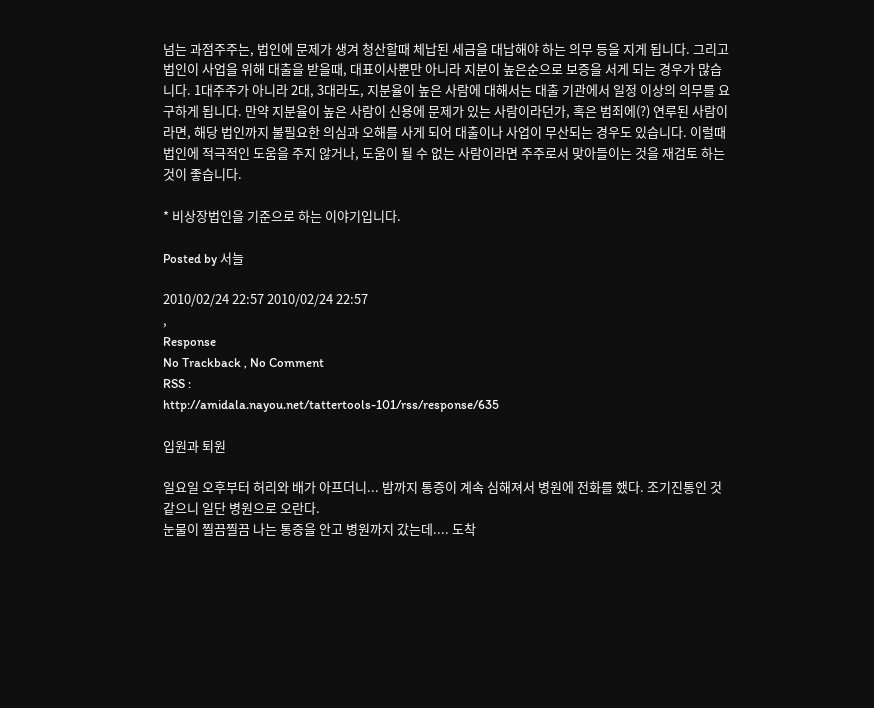넘는 과점주주는, 법인에 문제가 생겨 청산할때 체납된 세금을 대납해야 하는 의무 등을 지게 됩니다. 그리고 법인이 사업을 위해 대출을 받을때, 대표이사뿐만 아니라 지분이 높은순으로 보증을 서게 되는 경우가 많습니다. 1대주주가 아니라 2대, 3대라도, 지분율이 높은 사람에 대해서는 대출 기관에서 일정 이상의 의무를 요구하게 됩니다. 만약 지분율이 높은 사람이 신용에 문제가 있는 사람이라던가, 혹은 범죄에(?) 연루된 사람이라면, 해당 법인까지 불필요한 의심과 오해를 사게 되어 대출이나 사업이 무산되는 경우도 있습니다. 이럴때 법인에 적극적인 도움을 주지 않거나, 도움이 될 수 없는 사람이라면 주주로서 맞아들이는 것을 재검토 하는 것이 좋습니다.

* 비상장법인을 기준으로 하는 이야기입니다.

Posted by 서늘

2010/02/24 22:57 2010/02/24 22:57
,
Response
No Trackback , No Comment
RSS :
http://amidala.nayou.net/tattertools-101/rss/response/635

입원과 퇴원

일요일 오후부터 허리와 배가 아프더니... 밤까지 통증이 계속 심해져서 병원에 전화를 했다. 조기진통인 것 같으니 일단 병원으로 오란다.
눈물이 찔끔찔끔 나는 통증을 안고 병원까지 갔는데.... 도착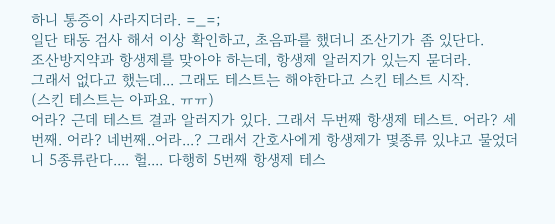하니 통증이 사라지더라. =_=;
일단 태동 검사 해서 이상 확인하고, 초음파를 했더니 조산기가 좀 있단다.
조산방지약과 항생제를 맞아야 하는데, 항생제 알러지가 있는지 묻더라.
그래서 없다고 했는데... 그래도 테스트는 해야한다고 스킨 테스트 시작.
(스킨 테스트는 아파요. ㅠㅠ)
어라? 근데 테스트 결과 알러지가 있다. 그래서 두번째 항생제 테스트. 어라? 세번째. 어라? 네번째..어라...? 그래서 간호사에게 항생제가 몇종류 있냐고 물었더니 5종류란다.... 헐.... 다행히 5번째 항생제 테스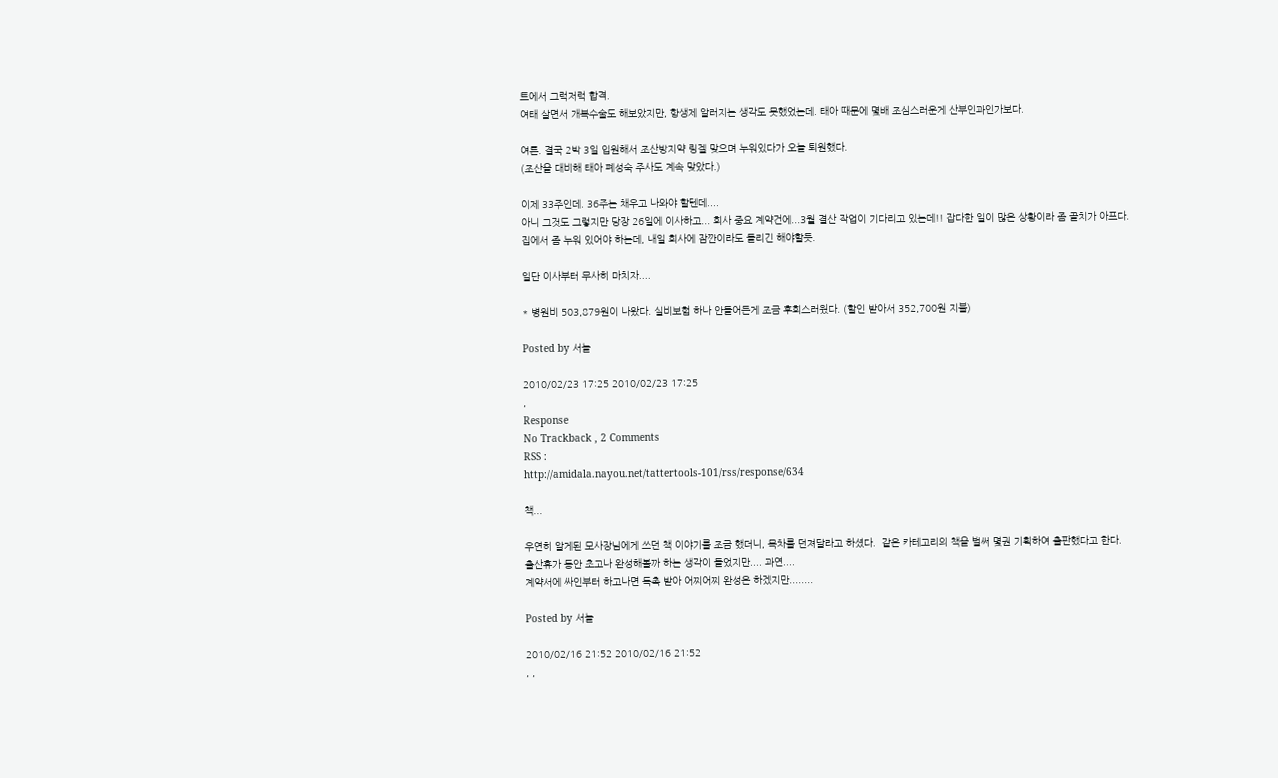트에서 그럭저럭 합격.
여태 살면서 개복수술도 해보았지만, 항생제 알러지는 생각도 못했었는데. 태아 때문에 몇배 조심스러운게 산부인과인가보다.

여튼. 결국 2박 3일 입원해서 조산방지약 링겔 맞으며 누워있다가 오늘 퇴원했다.
(조산을 대비해 태아 폐성숙 주사도 계속 맞았다.)

이제 33주인데. 36주는 채우고 나와야 할텐데....
아니 그것도 그렇지만 당장 26일에 이사하고... 회사 중요 계약건에...3월 결산 작업이 기다리고 있는데!! 잡다한 일이 많은 상황이라 좀 골치가 아프다.
집에서 좀 누워 있어야 하는데, 내일 회사에 잠깐이라도 들리긴 해야할듯.

일단 이사부터 무사히 마치자....

* 병원비 503,879원이 나왔다. 실비보험 하나 안들어든게 조금 후회스러웠다. (할인 받아서 352,700원 지불)

Posted by 서늘

2010/02/23 17:25 2010/02/23 17:25
,
Response
No Trackback , 2 Comments
RSS :
http://amidala.nayou.net/tattertools-101/rss/response/634

책...

우연히 알게된 모사장님에게 쓰던 책 이야기를 조금 했더니, 목차를 던져달라고 하셨다.  같은 카테고리의 책을 벌써 몇권 기획하여 출판했다고 한다.
출산휴가 동안 초고나 완성해볼까 하는 생각이 들었지만.... 과연....
계약서에 싸인부터 하고나면 독촉 받아 어찌어찌 완성은 하겠지만........

Posted by 서늘

2010/02/16 21:52 2010/02/16 21:52
, ,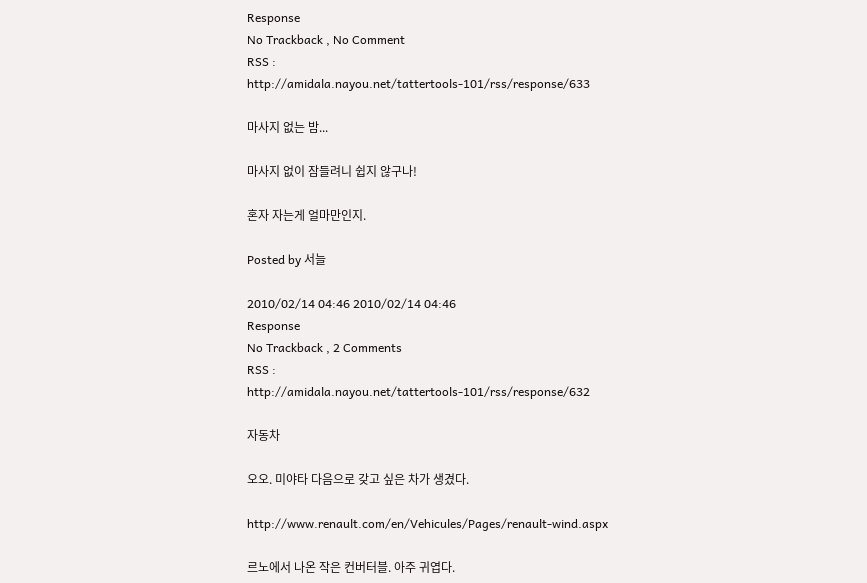Response
No Trackback , No Comment
RSS :
http://amidala.nayou.net/tattertools-101/rss/response/633

마사지 없는 밤...

마사지 없이 잠들려니 쉽지 않구나!

혼자 자는게 얼마만인지.

Posted by 서늘

2010/02/14 04:46 2010/02/14 04:46
Response
No Trackback , 2 Comments
RSS :
http://amidala.nayou.net/tattertools-101/rss/response/632

자동차

오오. 미야타 다음으로 갖고 싶은 차가 생겼다.

http://www.renault.com/en/Vehicules/Pages/renault-wind.aspx

르노에서 나온 작은 컨버터블. 아주 귀엽다.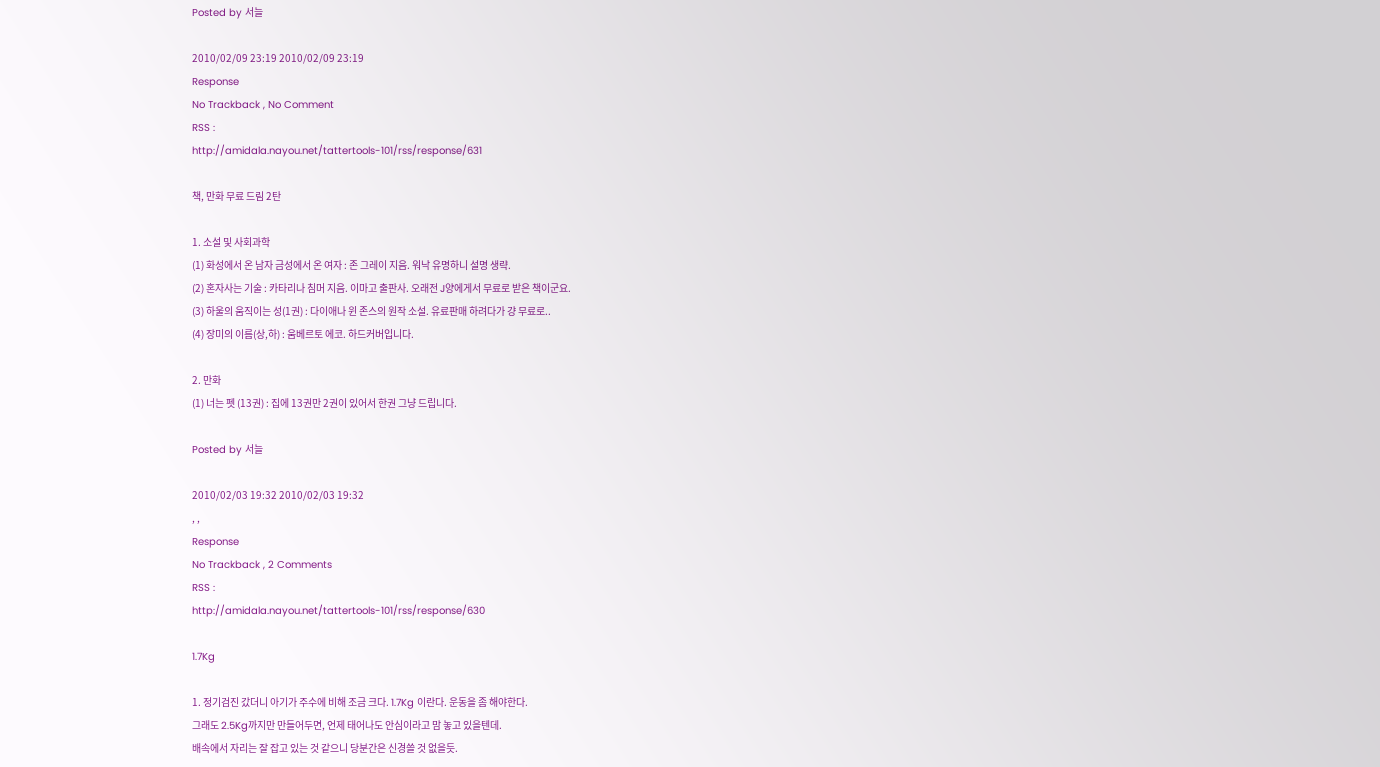Posted by 서늘

2010/02/09 23:19 2010/02/09 23:19
Response
No Trackback , No Comment
RSS :
http://amidala.nayou.net/tattertools-101/rss/response/631

책, 만화 무료 드림 2탄

1. 소설 및 사회과학
(1) 화성에서 온 남자 금성에서 온 여자 : 존 그레이 지음. 워낙 유명하니 설명 생략.
(2) 혼자사는 기술 : 카타리나 침머 지음. 이마고 출판사. 오래전 J양에게서 무료로 받은 책이군요.
(3) 하울의 움직이는 성(1권) : 다이애나 윈 존스의 원작 소설. 유료판매 하려다가 걍 무료로..
(4) 장미의 이름(상,하) : 움베르토 에코. 하드커버입니다.

2. 만화
(1) 너는 펫 (13권) : 집에 13권만 2권이 있어서 한권 그냥 드립니다.

Posted by 서늘

2010/02/03 19:32 2010/02/03 19:32
, ,
Response
No Trackback , 2 Comments
RSS :
http://amidala.nayou.net/tattertools-101/rss/response/630

1.7Kg

1. 정기검진 갔더니 아기가 주수에 비해 조금 크다. 1.7Kg 이란다. 운동을 좀 해야한다.
그래도 2.5Kg까지만 만들어두면, 언제 태어나도 안심이라고 맘 놓고 있을텐데.
배속에서 자리는 잘 잡고 있는 것 같으니 당분간은 신경쓸 것 없을듯.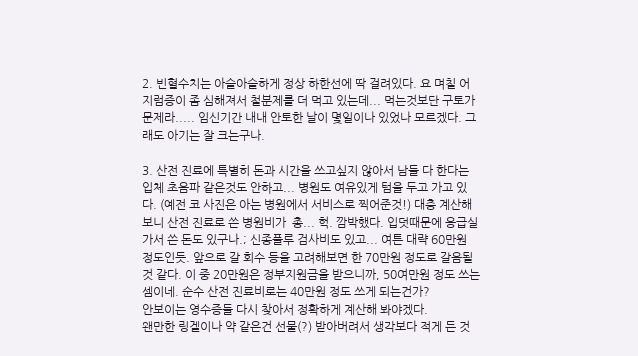2. 빈혈수치는 아슬아슬하게 정상 하한선에 딱 걸려있다. 요 며칠 어지럼증이 좀 심해져서 철분제를 더 먹고 있는데... 먹는것보단 구토가 문제라..... 임신기간 내내 안토한 날이 몇일이나 있었나 모르겠다. 그래도 아기는 잘 크는구나.

3. 산전 진료에 특별히 돈과 시간을 쓰고싶지 않아서 남들 다 한다는 입체 초음파 같은것도 안하고... 병원도 여유있게 텀을 두고 가고 있다. (예전 코 사진은 아는 병원에서 서비스로 찍어준것!) 대충 계산해보니 산전 진료로 쓴 병원비가  총... 헉. 깜박했다. 입덧때문에 응급실 가서 쓴 돈도 있구나.; 신종플루 검사비도 있고... 여튼 대략 60만원 정도인듯. 앞으로 갈 회수 등을 고려해보면 한 70만원 정도로 갈음될 것 같다. 이 중 20만원은 정부지원금을 받으니까, 50여만원 정도 쓰는 셈이네. 순수 산전 진료비로는 40만원 정도 쓰게 되는건가?
안보이는 영수증들 다시 찾아서 정확하게 계산해 봐야겠다.
왠만한 링겔이나 약 같은건 선물(?) 받아버려서 생각보다 적게 든 것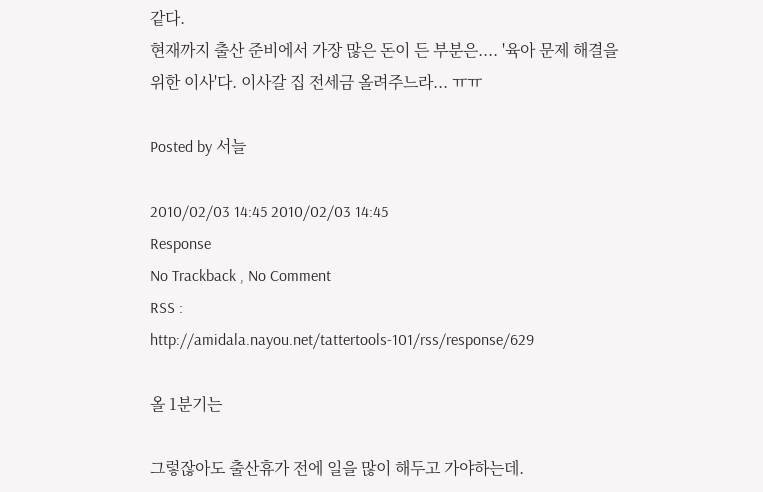같다.
현재까지 출산 준비에서 가장 많은 돈이 든 부분은.... '육아 문제 해결을 위한 이사'다. 이사갈 집 전세금 올려주느라... ㅠㅠ

Posted by 서늘

2010/02/03 14:45 2010/02/03 14:45
Response
No Trackback , No Comment
RSS :
http://amidala.nayou.net/tattertools-101/rss/response/629

올 1분기는

그렇잖아도 출산휴가 전에 일을 많이 해두고 가야하는데.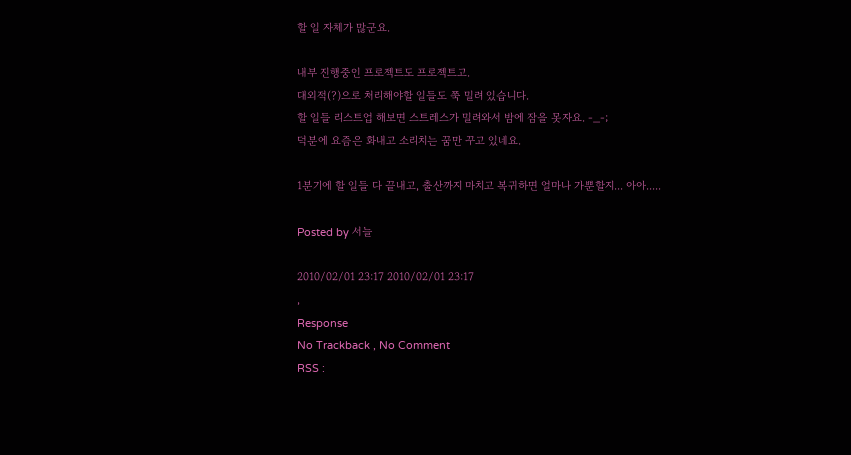할 일 자체가 많군요.

내부 진행중인 프로젝트도 프로젝트고.
대외적(?)으로 처리해야할 일들도 쭉 밀려 있습니다.
할 일들 리스트업 해보면 스트레스가 밀려와서 밤에 잠을 못자요. -_-;
덕분에 요즘은 화내고 소리치는 꿈만 꾸고 있네요.

1분기에 할 일들 다 끝내고, 출산까지 마치고 복귀하면 얼마나 가뿐할지... 아아.....

Posted by 서늘

2010/02/01 23:17 2010/02/01 23:17
,
Response
No Trackback , No Comment
RSS :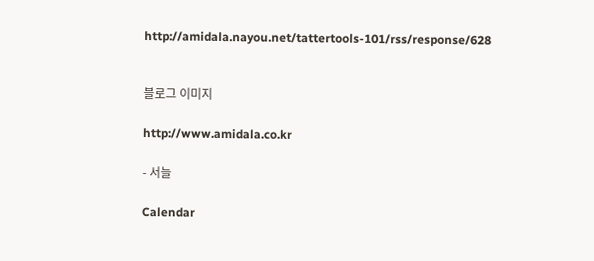http://amidala.nayou.net/tattertools-101/rss/response/628


블로그 이미지

http://www.amidala.co.kr

- 서늘

Calendar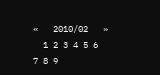«   2010/02   »
  1 2 3 4 5 6
7 8 9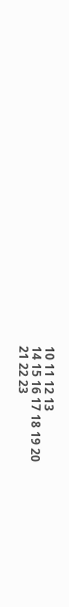10 11 12 13
14 15 16 17 18 19 20
21 22 23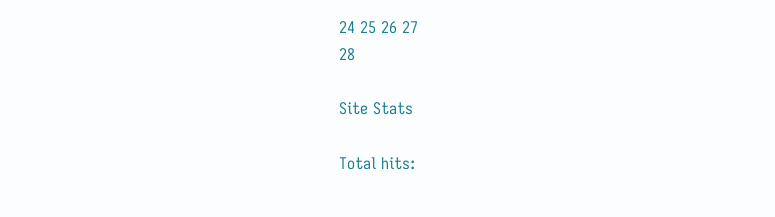24 25 26 27
28

Site Stats

Total hits: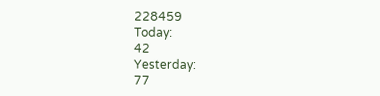228459
Today:
42
Yesterday:
77